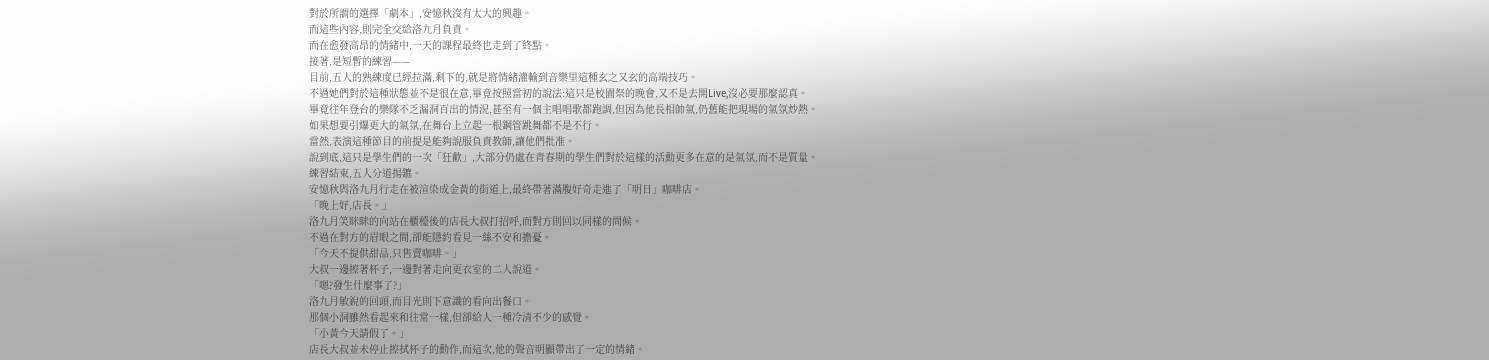對於所謂的選擇「劇本」,安憶秋沒有太大的興趣。
而這些內容,則完全交給洛九月負責。
而在愈發高昂的情緒中,一天的課程最終也走到了終點。
接著,是短暫的練習——
目前,五人的熟練度已經拉滿,剩下的,就是將情緒灌輸到音樂里這種玄之又玄的高端技巧。
不過她們對於這種狀態並不是很在意,畢竟按照當初的說法:這只是校園祭的晚會,又不是去開Live,沒必要那麼認真。
畢竟往年登台的樂隊不乏漏洞百出的情況,甚至有一個主唱唱歌都跑調,但因為他長相帥氣,仍舊能把現場的氣氛炒熱。
如果想要引爆更大的氣氛,在舞台上立起一根鋼管跳舞都不是不行。
當然,表演這種節目的前提是能夠說服負責教師,讓他們批准。
說到底,這只是學生們的一次「狂歡」,大部分仍處在青春期的學生們對於這樣的活動更多在意的是氣氛,而不是質量。
練習結束,五人分道揚鑣。
安憶秋與洛九月行走在被渲染成金黃的街道上,最終帶著滿腹好奇走進了「明日」咖啡店。
「晚上好,店長。」
洛九月笑眯眯的向站在櫃檯後的店長大叔打招呼,而對方則回以同樣的問候。
不過在對方的眉眼之間,卻能隱約看見一絲不安和擔憂。
「今天不提供甜品,只售賣咖啡。」
大叔一邊擦著杯子,一邊對著走向更衣室的二人說道。
「嗯?發生什麼事了?」
洛九月敏銳的回頭,而目光則下意識的看向出餐口。
那個小洞雖然看起來和往常一樣,但卻給人一種冷清不少的感覺。
「小黃今天請假了。」
店長大叔並未停止擦拭杯子的動作,而這次,他的聲音明顯帶出了一定的情緒。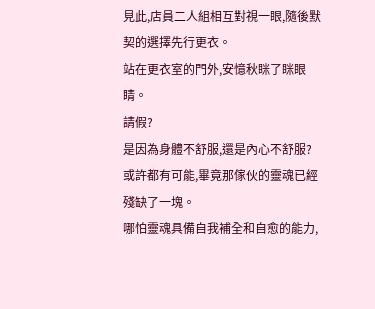見此,店員二人組相互對視一眼,隨後默契的選擇先行更衣。
站在更衣室的門外,安憶秋眯了眯眼睛。
請假?
是因為身體不舒服,還是內心不舒服?
或許都有可能,畢竟那傢伙的靈魂已經殘缺了一塊。
哪怕靈魂具備自我補全和自愈的能力,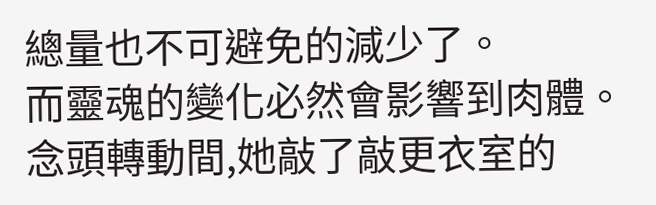總量也不可避免的減少了。
而靈魂的變化必然會影響到肉體。
念頭轉動間,她敲了敲更衣室的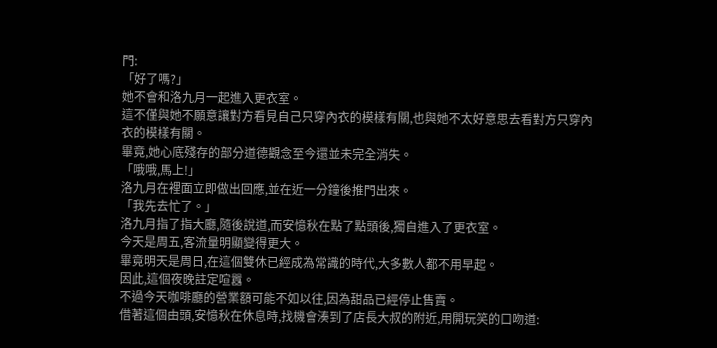門:
「好了嗎?」
她不會和洛九月一起進入更衣室。
這不僅與她不願意讓對方看見自己只穿內衣的模樣有關,也與她不太好意思去看對方只穿內衣的模樣有關。
畢竟,她心底殘存的部分道德觀念至今還並未完全消失。
「哦哦,馬上!」
洛九月在裡面立即做出回應,並在近一分鐘後推門出來。
「我先去忙了。」
洛九月指了指大廳,隨後說道,而安憶秋在點了點頭後,獨自進入了更衣室。
今天是周五,客流量明顯變得更大。
畢竟明天是周日,在這個雙休已經成為常識的時代,大多數人都不用早起。
因此,這個夜晚註定喧囂。
不過今天咖啡廳的營業額可能不如以往,因為甜品已經停止售賣。
借著這個由頭,安憶秋在休息時,找機會湊到了店長大叔的附近,用開玩笑的口吻道: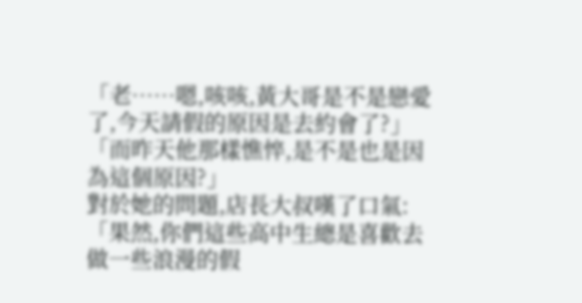「老……嗯,咳咳,黃大哥是不是戀愛了,今天請假的原因是去約會了?」
「而昨天他那樣憔悴,是不是也是因為這個原因?」
對於她的問題,店長大叔嘆了口氣:
「果然,你們這些高中生總是喜歡去做一些浪漫的假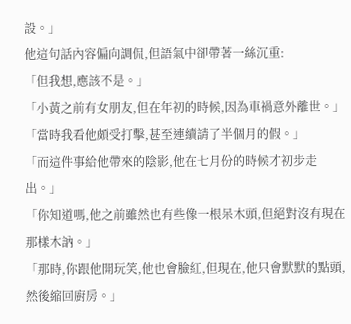設。」
他這句話內容偏向調侃,但語氣中卻帶著一絲沉重:
「但我想,應該不是。」
「小黃之前有女朋友,但在年初的時候,因為車禍意外離世。」
「當時我看他頗受打擊,甚至連續請了半個月的假。」
「而這件事給他帶來的陰影,他在七月份的時候才初步走出。」
「你知道嗎,他之前雖然也有些像一根呆木頭,但絕對沒有現在那樣木訥。」
「那時,你跟他開玩笑,他也會臉紅,但現在,他只會默默的點頭,然後縮回廚房。」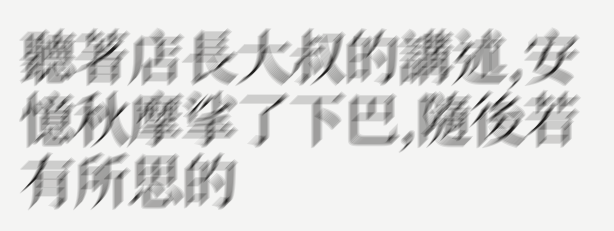聽著店長大叔的講述,安憶秋摩挲了下巴,隨後若有所思的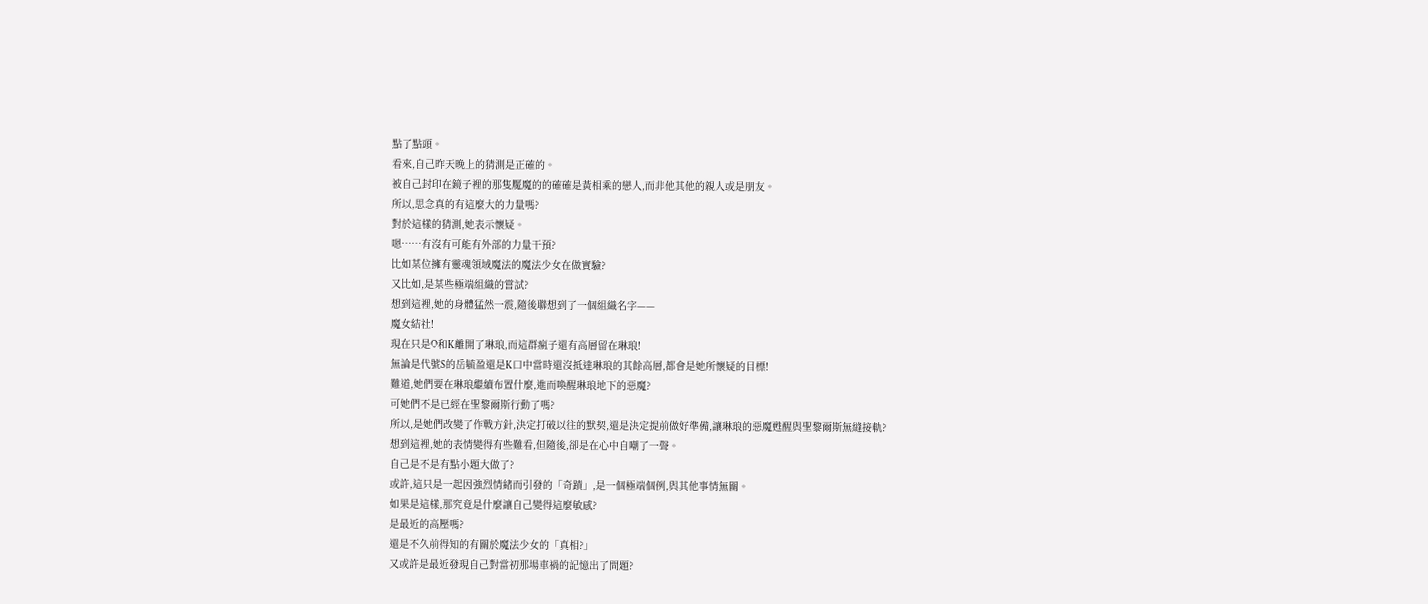點了點頭。
看來,自己昨天晚上的猜測是正確的。
被自己封印在鏡子裡的那隻魘魔的的確確是黃相乘的戀人,而非他其他的親人或是朋友。
所以,思念真的有這麼大的力量嗎?
對於這樣的猜測,她表示懷疑。
嗯……有沒有可能有外部的力量干預?
比如某位擁有靈魂領域魔法的魔法少女在做實驗?
又比如,是某些極端組織的嘗試?
想到這裡,她的身體猛然一震,隨後聯想到了一個組織名字——
魔女結社!
現在只是O和K離開了琳琅,而這群瘋子還有高層留在琳琅!
無論是代號S的岳毓盈還是K口中當時還沒抵達琳琅的其餘高層,都會是她所懷疑的目標!
難道,她們要在琳琅繼續布置什麼,進而喚醒琳琅地下的惡魔?
可她們不是已經在聖黎爾斯行動了嗎?
所以,是她們改變了作戰方針,決定打破以往的默契,還是決定提前做好準備,讓琳琅的惡魔甦醒與聖黎爾斯無縫接軌?
想到這裡,她的表情變得有些難看,但隨後,卻是在心中自嘲了一聲。
自己是不是有點小題大做了?
或許,這只是一起因強烈情緒而引發的「奇蹟」,是一個極端個例,與其他事情無關。
如果是這樣,那究竟是什麼讓自己變得這麼敏感?
是最近的高壓嗎?
還是不久前得知的有關於魔法少女的「真相?」
又或許是最近發現自己對當初那場車禍的記憶出了問題?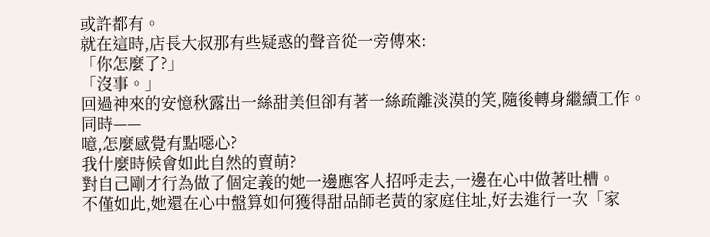或許都有。
就在這時,店長大叔那有些疑惑的聲音從一旁傳來:
「你怎麼了?」
「沒事。」
回過神來的安憶秋露出一絲甜美但卻有著一絲疏離淡漠的笑,隨後轉身繼續工作。
同時——
噫,怎麼感覺有點噁心?
我什麼時候會如此自然的賣萌?
對自己剛才行為做了個定義的她一邊應客人招呼走去,一邊在心中做著吐槽。
不僅如此,她還在心中盤算如何獲得甜品師老黃的家庭住址,好去進行一次「家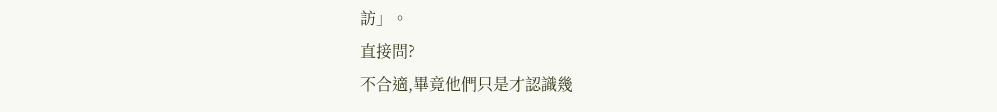訪」。
直接問?
不合適,畢竟他們只是才認識幾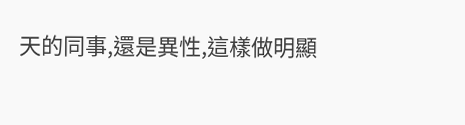天的同事,還是異性,這樣做明顯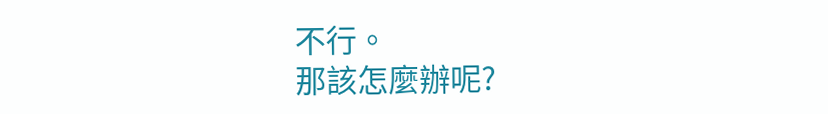不行。
那該怎麼辦呢?